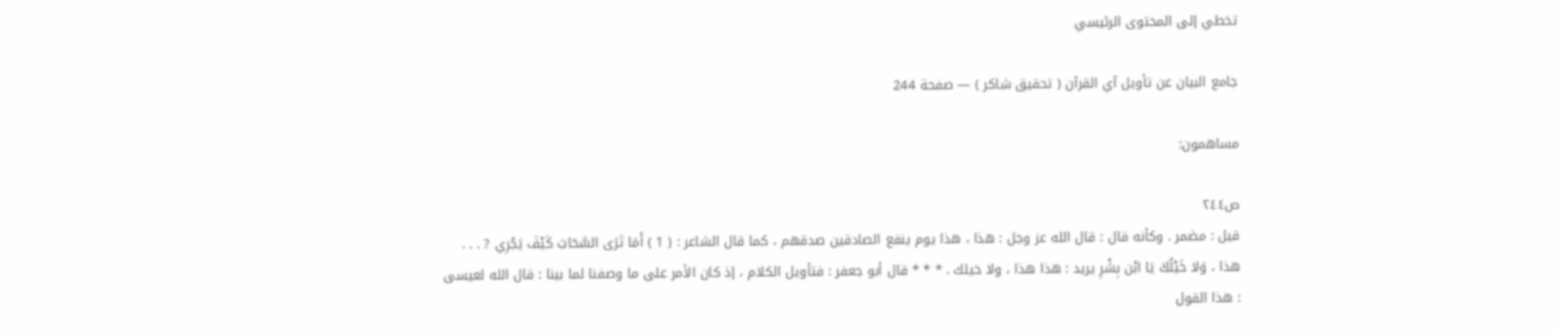تخطي إلى المحتوى الرئيسي

جامع البيان عن تأويل آي القرآن ( تحقيق شاكر ) — صفحة 244

مساهمون:

ص٢٤٤
قيل : مضمر . وكأنه قال : قال الله عز وجل : هذا ، هذا يوم ينفع الصادقين صدقهم ، كما قال الشاعر : ( 1 ) أَمَا تَرَى السَّحَابَ كَيْفَ يَجْرِي ? . . . هذا ، وَلا خَيْلُكَ يَا ابْن بِشْرِ يريد : هذا هذا ، ولا خيلك . * * * قال أبو جعفر : فتأويل الكلام ، إذ كان الأمر على ما وصفنا لما بينا : قال الله لعيسى : هذا القول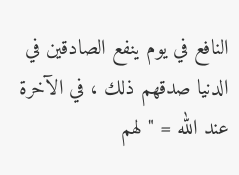النافع في يوم ينفع الصادقين في الدنيا صدقهم ذلك ، في الآخرة عند الله = " لهم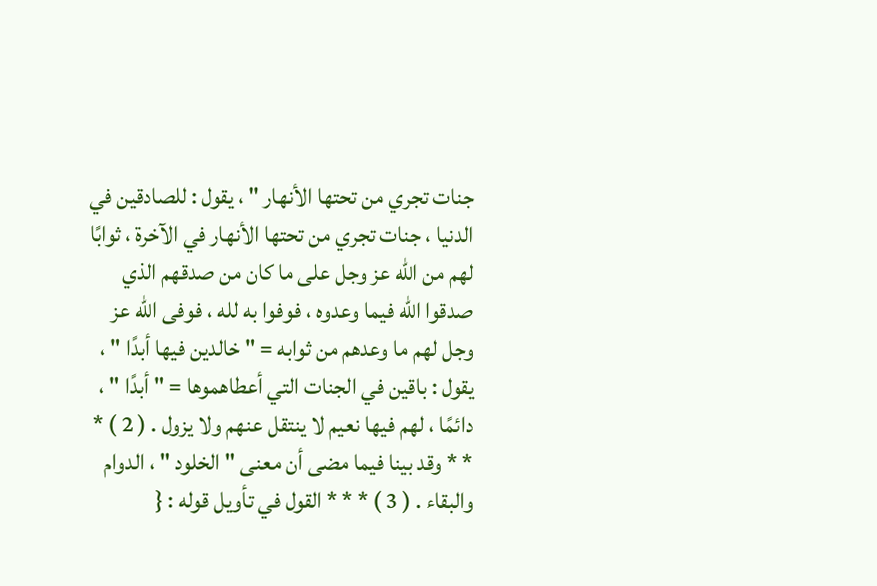جنات تجري من تحتها الأنهار " ، يقول : للصادقين في الدنيا ، جنات تجري من تحتها الأنهار في الآخرة ، ثوابًا لهم من الله عز وجل على ما كان من صدقهم الذي صدقوا الله فيما وعدوه ، فوفوا به لله ، فوفى الله عز وجل لهم ما وعدهم من ثوابه = " خالدين فيها أبدًا " ، يقول : باقين في الجنات التي أعطاهموها = " أبدًا " ، دائمًا ، لهم فيها نعيم لا ينتقل عنهم ولا يزول . ( 2 ) * * * وقد بينا فيما مضى أن معنى " الخلود " ، الدوام والبقاء . ( 3 ) * * * القول في تأويل قوله : {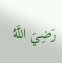رَضِيَ اللَّهُ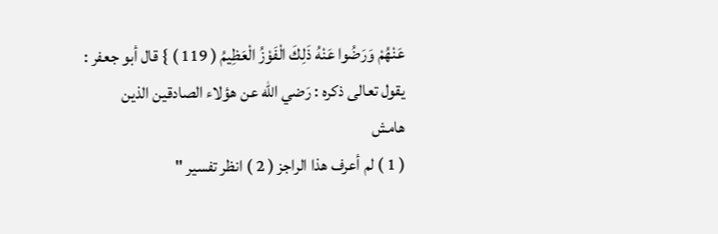عَنْهُمْ وَرَضُوا عَنْهُ ذَلِكَ الْفَوْزُ الْعَظِيمُ ( 119 ) } قال أبو جعفر : يقول تعالى ذكره : رَضي الله عن هؤلاء الصادقين الذين
هامش
( 1 ) لم أعرف هذا الراجز ( 2 ) انظر تفسير "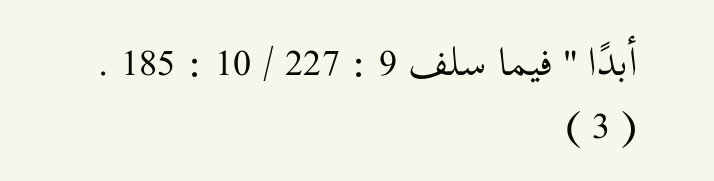أبدًا " فيما سلف 9 : 227 / 10 : 185 . ( 3 )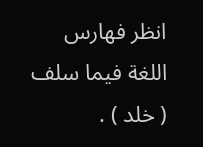انظر فهارس اللغة فيما سلف ( خلد ) .